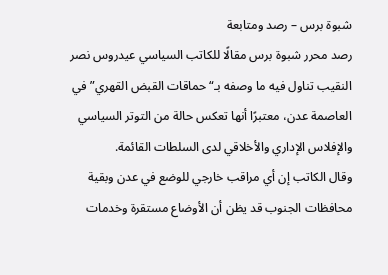شبوة برس – رصد ومتابعة
رصد محرر شبوة برس مقالًا للكاتب السياسي عيدروس نصر النقيب تناول فيه ما وصفه بـ“حماقات القبض القهري” في العاصمة عدن، معتبرًا أنها تعكس حالة من التوتر السياسي والإفلاس الإداري والأخلاقي لدى السلطات القائمة.
وقال الكاتب إن أي مراقب خارجي للوضع في عدن وبقية محافظات الجنوب قد يظن أن الأوضاع مستقرة وخدمات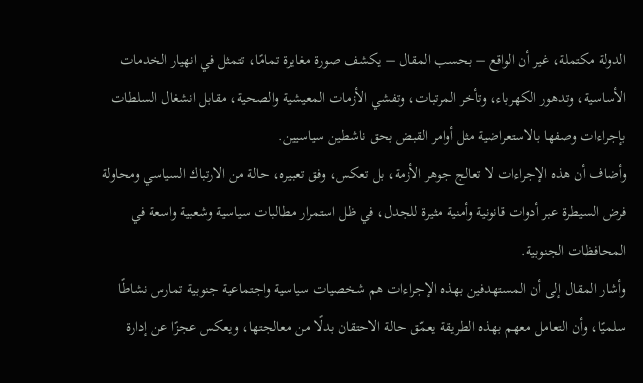الدولة مكتملة، غير أن الواقع – بحسب المقال – يكشف صورة مغايرة تمامًا، تتمثل في انهيار الخدمات الأساسية، وتدهور الكهرباء، وتأخر المرتبات، وتفشي الأزمات المعيشية والصحية، مقابل انشغال السلطات بإجراءات وصفها بالاستعراضية مثل أوامر القبض بحق ناشطين سياسيين.
وأضاف أن هذه الإجراءات لا تعالج جوهر الأزمة، بل تعكس، وفق تعبيره، حالة من الارتباك السياسي ومحاولة فرض السيطرة عبر أدوات قانونية وأمنية مثيرة للجدل، في ظل استمرار مطالبات سياسية وشعبية واسعة في المحافظات الجنوبية.
وأشار المقال إلى أن المستهدفين بهذه الإجراءات هم شخصيات سياسية واجتماعية جنوبية تمارس نشاطًا سلميًا، وأن التعامل معهم بهذه الطريقة يعمّق حالة الاحتقان بدلًا من معالجتها، ويعكس عجزًا عن إدارة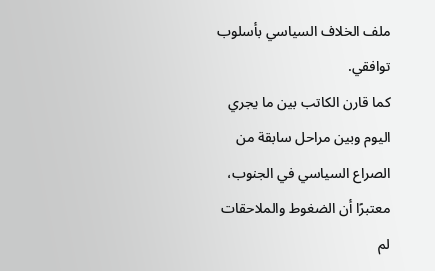ملف الخلاف السياسي بأسلوب توافقي.
كما قارن الكاتب بين ما يجري اليوم وبين مراحل سابقة من الصراع السياسي في الجنوب، معتبرًا أن الضغوط والملاحقات لم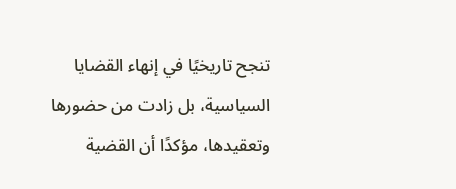تنجح تاريخيًا في إنهاء القضايا السياسية، بل زادت من حضورها وتعقيدها، مؤكدًا أن القضية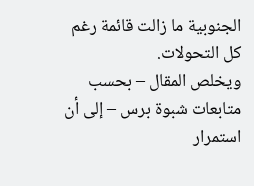الجنوبية ما زالت قائمة رغم كل التحولات.
ويخلص المقال – بحسب متابعات شبوة برس – إلى أن استمرار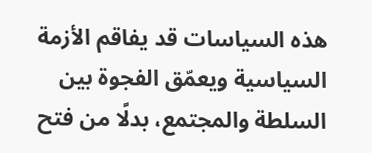هذه السياسات قد يفاقم الأزمة السياسية ويعمّق الفجوة بين السلطة والمجتمع، بدلًا من فتح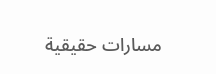مسارات حقيقية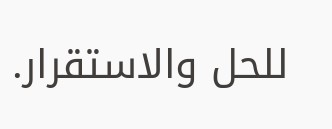للحل والاستقرار.